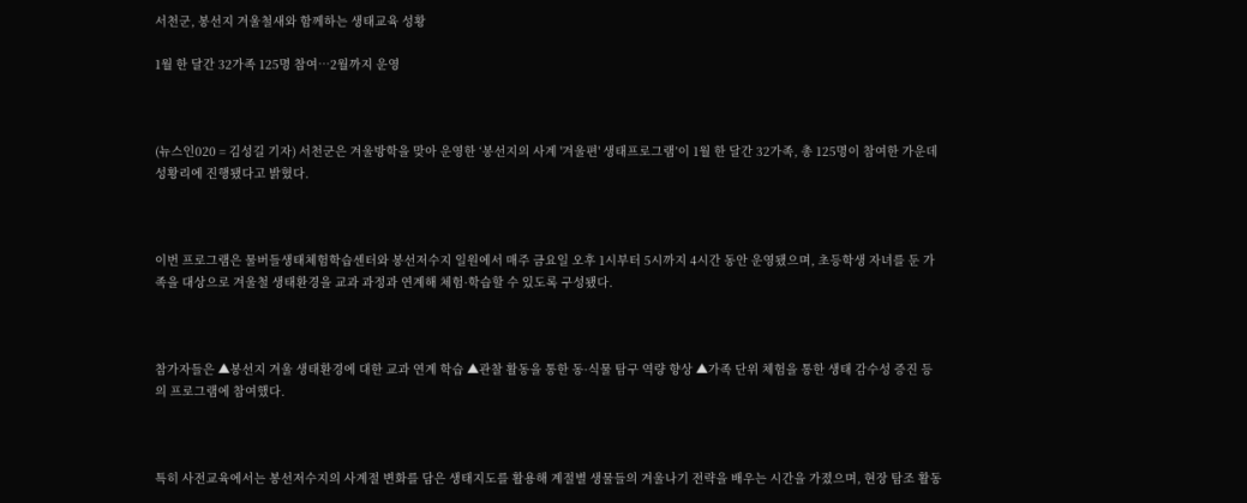서천군, 봉선지 겨울철새와 함께하는 생태교육 성황

1월 한 달간 32가족 125명 참여…2월까지 운영



(뉴스인020 = 김성길 기자) 서천군은 겨울방학을 맞아 운영한 ‘봉선지의 사계 '겨울편' 생태프로그램’이 1월 한 달간 32가족, 총 125명이 참여한 가운데 성황리에 진행됐다고 밝혔다.



이번 프로그램은 물버들생태체험학습센터와 봉선저수지 일원에서 매주 금요일 오후 1시부터 5시까지 4시간 동안 운영됐으며, 초등학생 자녀를 둔 가족을 대상으로 겨울철 생태환경을 교과 과정과 연계해 체험·학습할 수 있도록 구성됐다.



참가자들은 ▲봉선지 겨울 생태환경에 대한 교과 연계 학습 ▲관찰 활동을 통한 동·식물 탐구 역량 향상 ▲가족 단위 체험을 통한 생태 감수성 증진 등의 프로그램에 참여했다.



특히 사전교육에서는 봉선저수지의 사계절 변화를 담은 생태지도를 활용해 계절별 생물들의 겨울나기 전략을 배우는 시간을 가졌으며, 현장 탐조 활동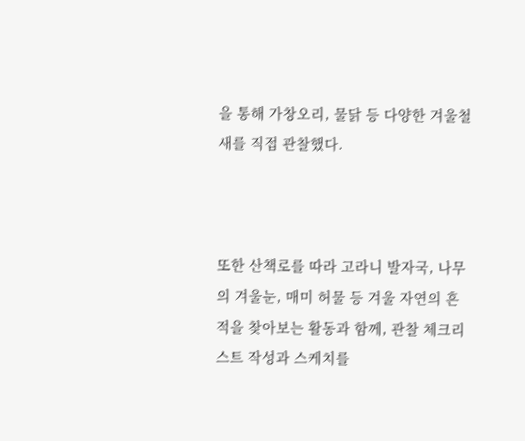을 통해 가창오리, 물닭 등 다양한 겨울철새를 직접 관찰했다.



또한 산책로를 따라 고라니 발자국, 나무의 겨울눈, 매미 허물 등 겨울 자연의 흔적을 찾아보는 활동과 함께, 관찰 체크리스트 작성과 스케치를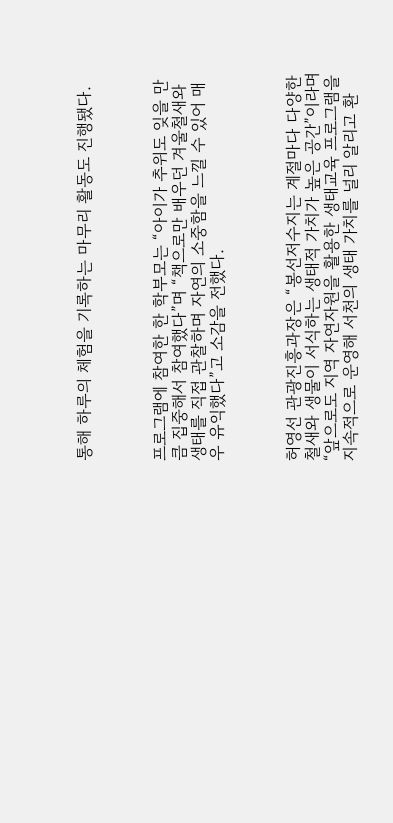통해 하루의 체험을 기록하는 마무리 활동도 진행됐다.



프로그램에 참여한 한 학부모는 “아이가 추위도 잊을 만큼 집중해서 참여했다”며 “책으로만 배우던 겨울철새와 생태를 직접 관찰하며 자연의 소중함을 느낄 수 있어 매우 유익했다”고 소감을 전했다.



허영선 관광진흥과장은 “봉선저수지는 계절마다 다양한 철새와 생물이 서식하는 생태적 가치가 높은 공간”이라며 “앞으로도 지역 자연자원을 활용한 생태교육 프로그램을 지속적으로 운영해 서천의 생태 가치를 널리 알리고 환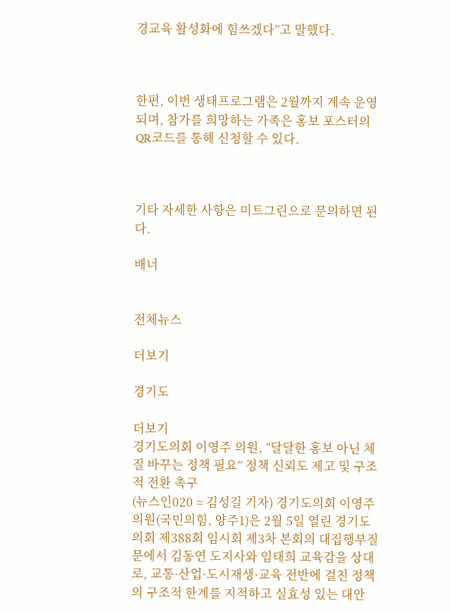경교육 활성화에 힘쓰겠다”고 말했다.



한편, 이번 생태프로그램은 2월까지 계속 운영되며, 참가를 희망하는 가족은 홍보 포스터의 QR코드를 통해 신청할 수 있다.



기타 자세한 사항은 미트그린으로 문의하면 된다.

배너


전체뉴스

더보기

경기도

더보기
경기도의회 이영주 의원, “달달한 홍보 아닌 체질 바꾸는 정책 필요” 정책 신뢰도 제고 및 구조적 전환 촉구
(뉴스인020 = 김성길 기자) 경기도의회 이영주 의원(국민의힘, 양주1)은 2월 5일 열린 경기도의회 제388회 임시회 제3차 본회의 대집행부질문에서 김동연 도지사와 임태희 교육감을 상대로, 교통·산업·도시재생·교육 전반에 걸친 정책의 구조적 한계를 지적하고 실효성 있는 대안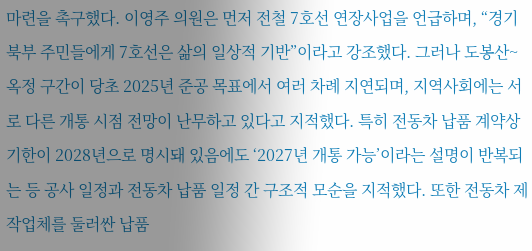마련을 촉구했다. 이영주 의원은 먼저 전철 7호선 연장사업을 언급하며, “경기북부 주민들에게 7호선은 삶의 일상적 기반”이라고 강조했다. 그러나 도봉산~옥정 구간이 당초 2025년 준공 목표에서 여러 차례 지연되며, 지역사회에는 서로 다른 개통 시점 전망이 난무하고 있다고 지적했다. 특히 전동차 납품 계약상 기한이 2028년으로 명시돼 있음에도 ‘2027년 개통 가능’이라는 설명이 반복되는 등 공사 일정과 전동차 납품 일정 간 구조적 모순을 지적했다. 또한 전동차 제작업체를 둘러싼 납품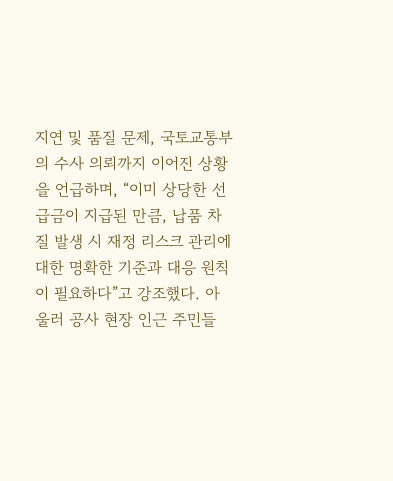지연 및 품질 문제, 국토교통부의 수사 의뢰까지 이어진 상황을 언급하며, “이미 상당한 선급금이 지급된 만큼, 납품 차질 발생 시 재정 리스크 관리에 대한 명확한 기준과 대응 원칙이 필요하다”고 강조했다. 아울러 공사 현장 인근 주민들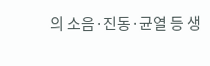의 소음·진동·균열 등 생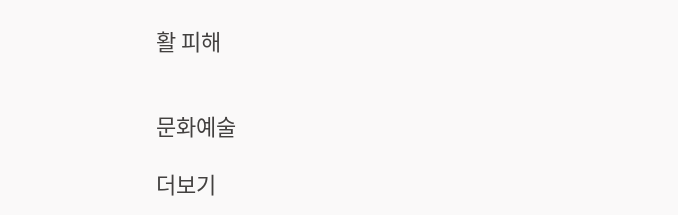활 피해


문화예술

더보기